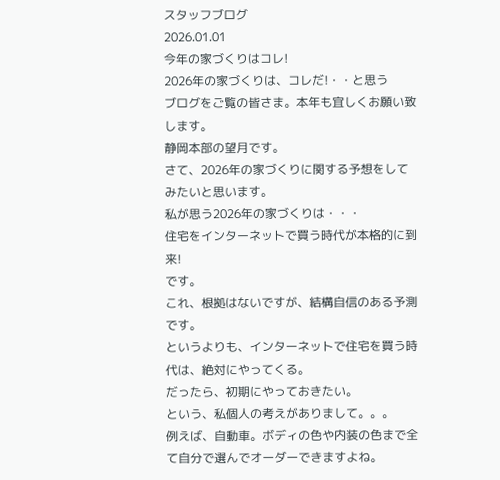スタッフブログ
2026.01.01
今年の家づくりはコレ!
2026年の家づくりは、コレだ!・・と思う
ブログをご覧の皆さま。本年も宜しくお願い致します。
静岡本部の望月です。
さて、2026年の家づくりに関する予想をしてみたいと思います。
私が思う2026年の家づくりは・・・
住宅をインターネットで買う時代が本格的に到来!
です。
これ、根拠はないですが、結構自信のある予測です。
というよりも、インターネットで住宅を買う時代は、絶対にやってくる。
だったら、初期にやっておきたい。
という、私個人の考えがありまして。。。
例えば、自動車。ボディの色や内装の色まで全て自分で選んでオーダーできますよね。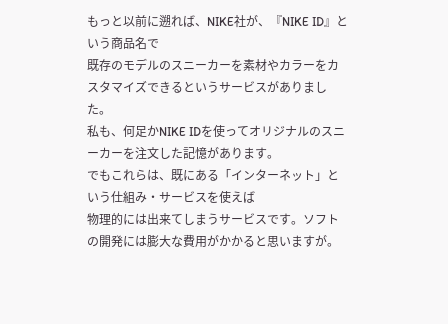もっと以前に遡れば、NIKE社が、『NIKE ID』という商品名で
既存のモデルのスニーカーを素材やカラーをカスタマイズできるというサービスがありました。
私も、何足かNIKE IDを使ってオリジナルのスニーカーを注文した記憶があります。
でもこれらは、既にある「インターネット」という仕組み・サービスを使えば
物理的には出来てしまうサービスです。ソフトの開発には膨大な費用がかかると思いますが。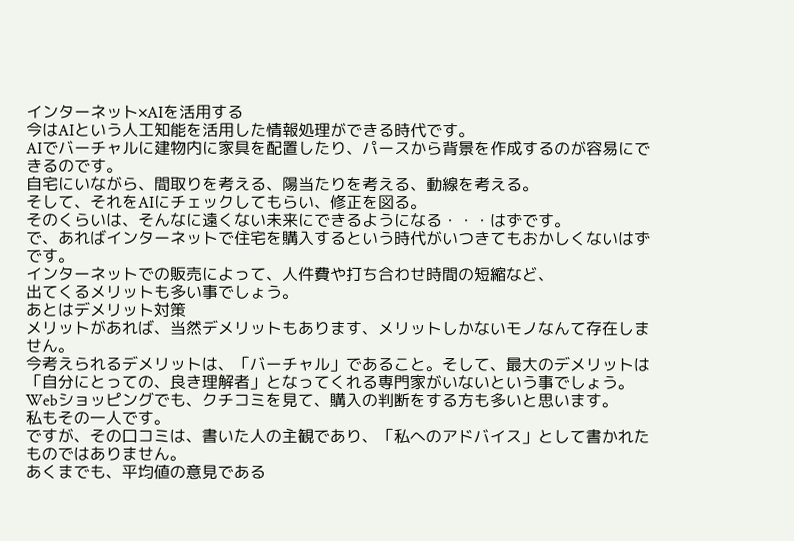インターネット×AIを活用する
今はAIという人工知能を活用した情報処理ができる時代です。
AIでバーチャルに建物内に家具を配置したり、パースから背景を作成するのが容易にできるのです。
自宅にいながら、間取りを考える、陽当たりを考える、動線を考える。
そして、それをAIにチェックしてもらい、修正を図る。
そのくらいは、そんなに遠くない未来にできるようになる・・・はずです。
で、あればインターネットで住宅を購入するという時代がいつきてもおかしくないはずです。
インターネットでの販売によって、人件費や打ち合わせ時間の短縮など、
出てくるメリットも多い事でしょう。
あとはデメリット対策
メリットがあれば、当然デメリットもあります、メリットしかないモノなんて存在しません。
今考えられるデメリットは、「バーチャル」であること。そして、最大のデメリットは
「自分にとっての、良き理解者」となってくれる専門家がいないという事でしょう。
Webショッピングでも、クチコミを見て、購入の判断をする方も多いと思います。
私もその一人です。
ですが、その口コミは、書いた人の主観であり、「私へのアドバイス」として書かれたものではありません。
あくまでも、平均値の意見である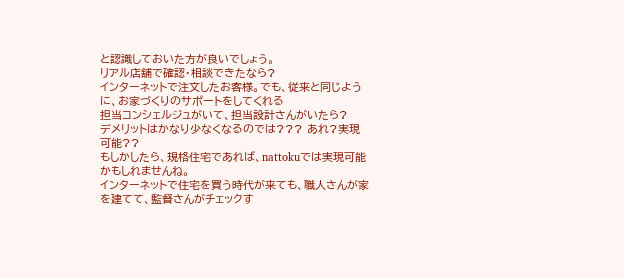と認識しておいた方が良いでしょう。
リアル店舗で確認・相談できたなら?
インターネットで注文したお客様。でも、従来と同じように、お家づくりのサポートをしてくれる
担当コンシェルジュがいて、担当設計さんがいたら?
デメリットはかなり少なくなるのでは??? あれ?実現可能??
もしかしたら、規格住宅であれば、nattokuでは実現可能かもしれませんね。
インターネットで住宅を買う時代が来ても、職人さんが家を建てて、監督さんがチェックす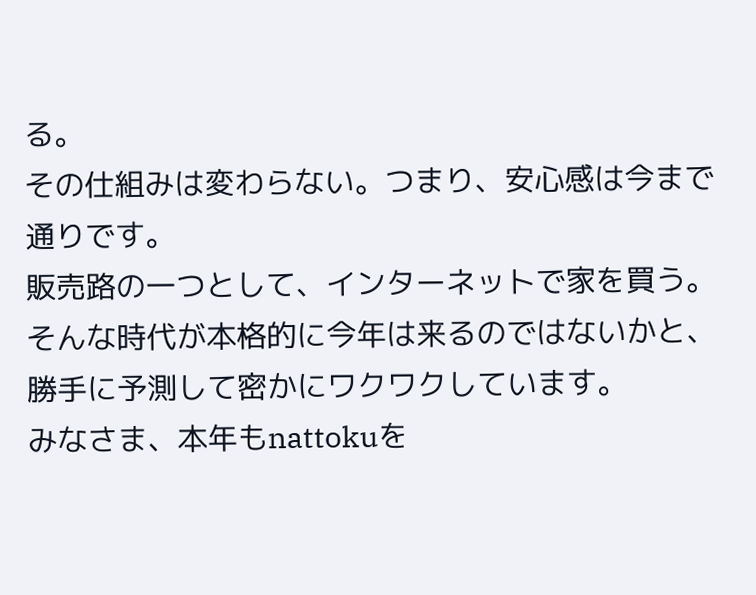る。
その仕組みは変わらない。つまり、安心感は今まで通りです。
販売路の一つとして、インターネットで家を買う。
そんな時代が本格的に今年は来るのではないかと、勝手に予測して密かにワクワクしています。
みなさま、本年もnattokuを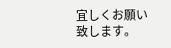宜しくお願い致します。